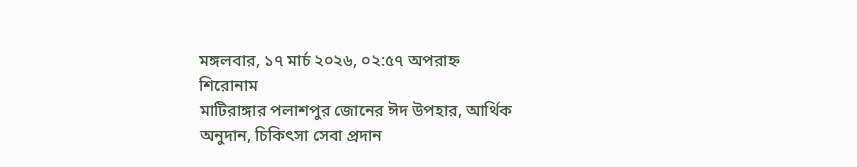মঙ্গলবার, ১৭ মার্চ ২০২৬, ০২:৫৭ অপরাহ্ন
শিরোনাম
মাটিরাঙ্গার পলাশপুর জোনের ঈদ উপহার, আর্থিক অনুদান, চিকিৎসা সেবা প্রদান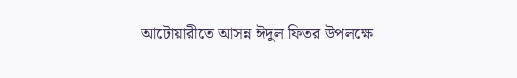আটোয়ারীতে আসন্ন ঈদুল ফিতর উপলক্ষে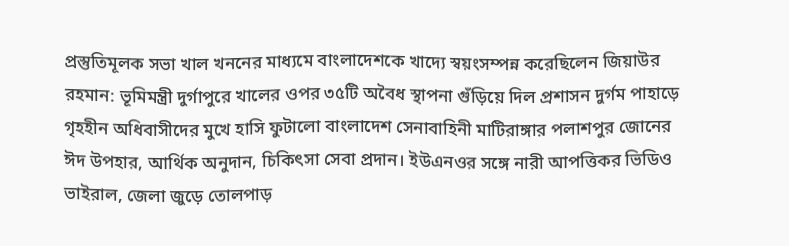প্রস্তুতিমূলক সভা খাল খননের মাধ্যমে বাংলাদেশকে খাদ্যে স্বয়ংসম্পন্ন করেছিলেন জিয়াউর রহমান: ভূমিমন্ত্রী দুর্গাপুরে খালের ওপর ৩৫টি অবৈধ স্থাপনা গুঁড়িয়ে দিল প্রশাসন দুর্গম পাহাড়ে গৃহহীন অধিবাসীদের মুখে হাসি ফুটালো বাংলাদেশ সেনাবাহিনী মাটিরাঙ্গার পলাশপুর জোনের ঈদ উপহার, আর্থিক অনুদান, চিকিৎসা সেবা প্রদান। ইউএনওর সঙ্গে নারী আপত্তিকর ভিডিও ভাইরাল, জেলা জুড়ে তোলপাড়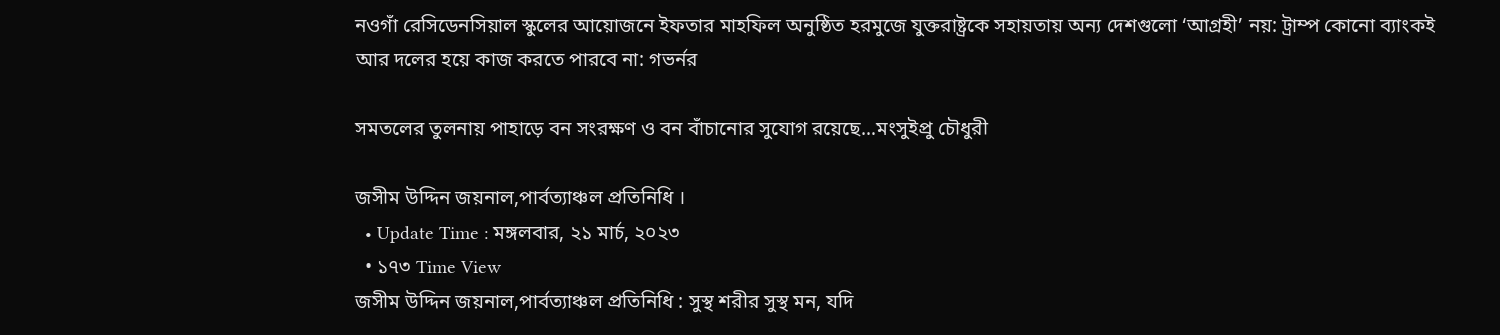নওগাঁ রেসিডেনসিয়াল স্কুলের আয়োজনে ইফতার মাহফিল অনুষ্ঠিত হরমুজে যুক্তরাষ্ট্রকে সহায়তায় অন্য দেশগুলো ‘আগ্রহী’ নয়: ট্রাম্প কোনো ব্যাংকই আর দলের হয়ে কাজ করতে পারবে না: গভর্নর

সমতলের তুলনায় পাহাড়ে বন সংরক্ষণ ও বন বাঁচানোর সুযোগ রয়েছে…মংসুইপ্রু চৌধুরী

জসীম উদ্দিন জয়নাল,পার্বত্যাঞ্চল প্রতিনিধি ।
  • Update Time : মঙ্গলবার, ২১ মার্চ, ২০২৩
  • ১৭৩ Time View
জসীম উদ্দিন জয়নাল,পার্বত্যাঞ্চল প্রতিনিধি : সুস্থ শরীর সুস্থ মন, যদি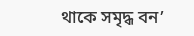থাকে সমৃদ্ধ বন’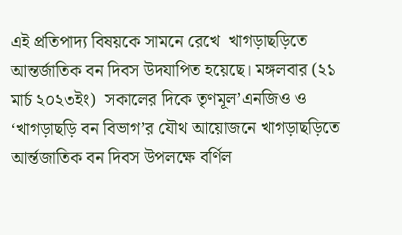এই প্রতিপাদ্য বিষয়কে সামনে রেখে  খাগড়াছড়িতে  আন্তর্জাতিক বন দিবস উদযাপিত হয়েছে। মঙ্গলবার (২১ মার্চ ২০২৩ইং)  সকালের দিকে তৃণমূল’এনজিও ও ‘খাগড়াছড়ি বন বিভাগ’র যৌথ আয়োজনে খাগড়াছড়িতে আর্ন্তজাতিক বন দিবস উপলক্ষে বর্ণিল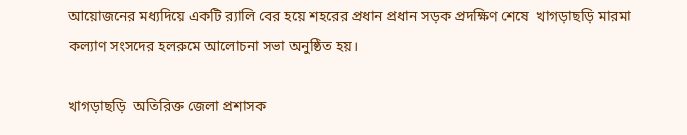আয়োজনের মধ্যদিয়ে একটি র‍্যালি বের হয়ে শহরের প্রধান প্রধান সড়ক প্রদক্ষিণ শেষে  খাগড়াছড়ি মারমা কল্যাণ সংসদের হলরুমে আলোচনা সভা অনুষ্ঠিত হয়।

খাগড়াছড়ি  অতিরিক্ত জেলা প্রশাসক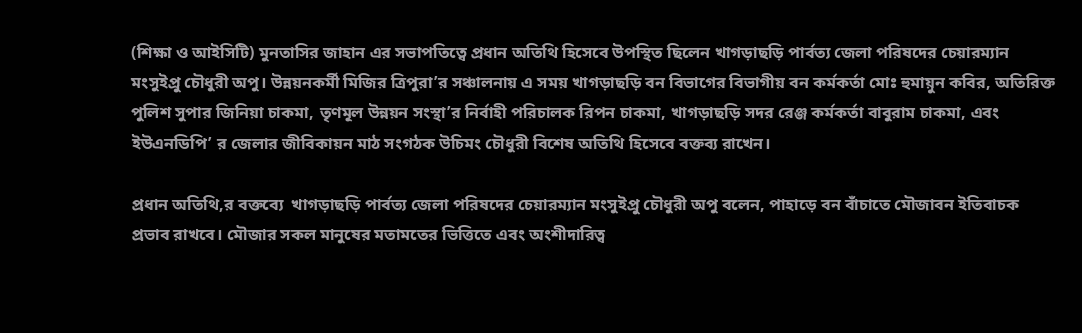(শিক্ষা ও আইসিটি) মুনতাসির জাহান এর সভাপতিত্বে প্রধান অতিথি হিসেবে উপস্থিত ছিলেন খাগড়াছড়ি পার্বত্য জেলা পরিষদের চেয়ারম্যান মংসুইপ্রু চৌধুরী অপু। উন্নয়নকর্মী মিজির ত্রিপুরা’র সঞ্চালনায় এ সময় খাগড়াছড়ি বন বিভাগের বিভাগীয় বন কর্মকর্তা মোঃ হুমায়ুন কবির, অতিরিক্ত পুলিশ সুপার জিনিয়া চাকমা, তৃণমূল উন্নয়ন সংস্থা’র নির্বাহী পরিচালক রিপন চাকমা, খাগড়াছড়ি সদর রেঞ্জ কর্মকর্তা বাবুরাম চাকমা, এবং ইউএনডিপি’ র জেলার জীবিকায়ন মাঠ সংগঠক উচিমং চৌধুরী বিশেষ অতিথি হিসেবে বক্তব্য রাখেন।

প্রধান অতিথি,র বক্তব্যে  খাগড়াছড়ি পার্বত্য জেলা পরিষদের চেয়ারম্যান মংসুইপ্রু চৌধুরী অপু বলেন, পাহাড়ে বন বাঁচাতে মৌজাবন ইতিবাচক প্রভাব রাখবে। মৌজার সকল মানুষের মতামতের ভিত্তিতে এবং অংশীদারিত্ব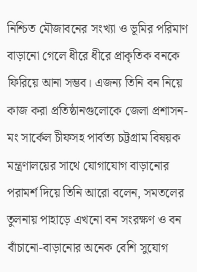নিশ্চিত মৌজাবনের সংখ্যা ও ভূমির পরিমাণ বাড়ানো গেলে ধীরে ধীরে প্রাকৃতিক বনকে ফিরিয়ে আনা সম্ভব। এজন্য তিনি বন নিয়ে কাজ করা প্রতিষ্ঠানগুলোকে জেলা প্রশাসন- মং সার্কেল চীফসহ পার্বত্য চট্টগ্রাম বিষয়ক মন্ত্রণালয়ের সাথে যোগাযোগ বাড়ানোর পরামর্শ দিয়ে তিনি আরো বলেন, সমতলের তুলনায় পাহাড়ে এখনো বন সংরক্ষণ ও বন বাঁচানো-বাড়ানোর অনেক বেশি সুযোগ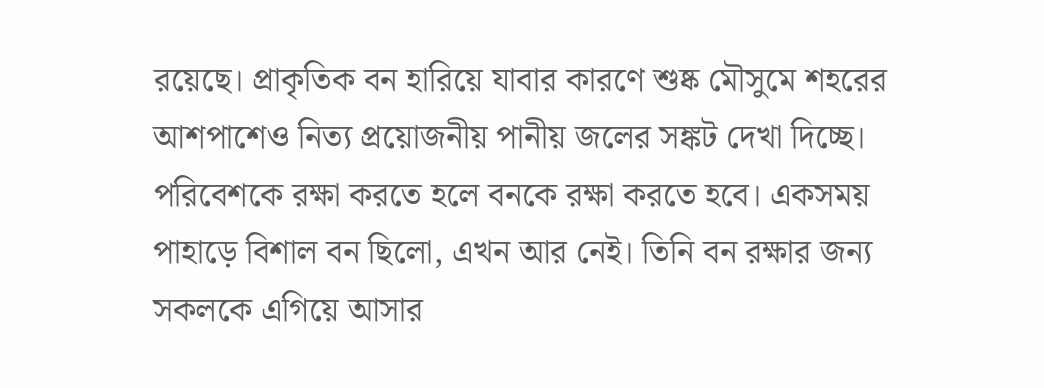রয়েছে। প্রাকৃতিক বন হারিয়ে যাবার কারণে শুষ্ক মৌসুমে শহরের আশপাশেও নিত্য প্রয়োজনীয় পানীয় জলের সঙ্কট দেখা দিচ্ছে। পরিবেশকে রক্ষা করতে হলে বনকে রক্ষা করতে হবে। একসময় পাহাড়ে বিশাল বন ছিলো, এখন আর নেই। তিনি বন রক্ষার জন্য সকলকে এগিয়ে আসার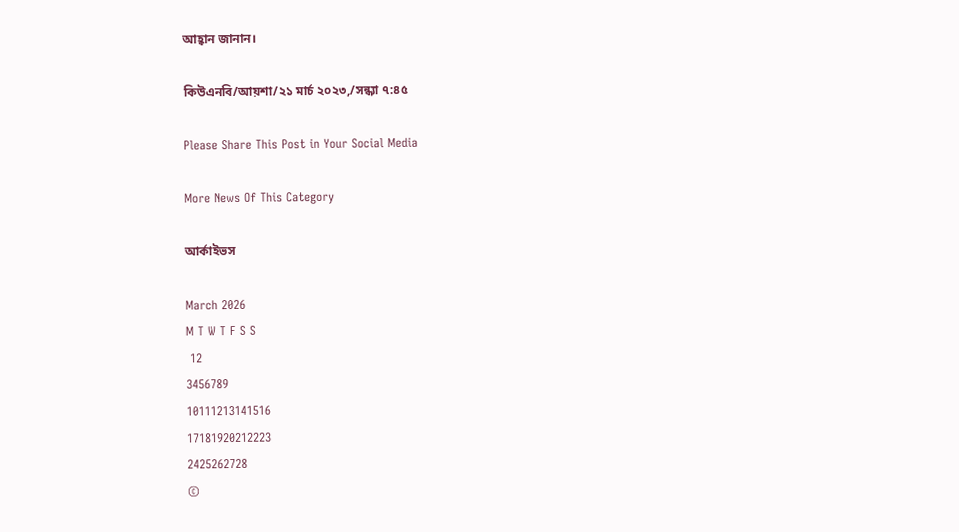আহ্বান জানান।

কিউএনবি/আয়শা/২১ মার্চ ২০২৩,/সন্ধ্যা ৭:৪৫

Please Share This Post in Your Social Media

More News Of This Category

আর্কাইভস

March 2026
M T W T F S S
 12
3456789
10111213141516
17181920212223
2425262728
©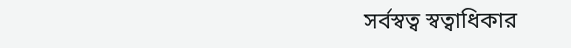সর্বস্বত্ব স্বত্বাধিকার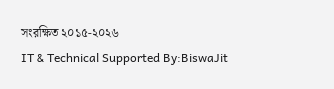সংরক্ষিত ২০১৫-২০২৬
IT & Technical Supported By:BiswaJit